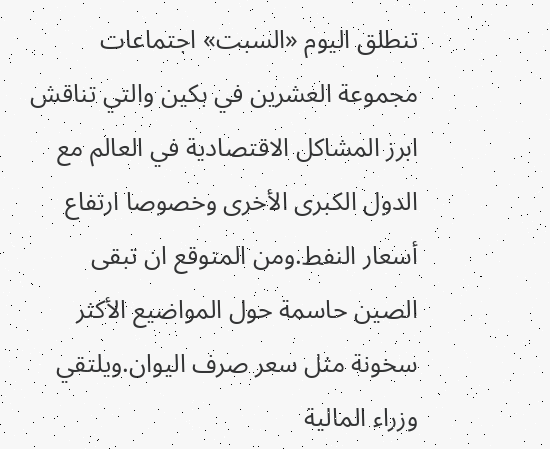تنطلق اليوم «السبت» اجتماعات مجموعة العشرين في بكين والتي تناقش ابرز المشاكل الاقتصادية في العالم مع الدول الكبرى الأخرى وخصوصا ارتفاع أسعار النفط.ومن المتوقع ان تبقى الصين حاسمة حول المواضيع الأكثر سخونة مثل سعر صرف اليوان.ويلتقي وزراء المالية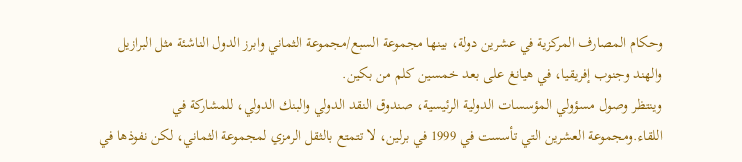وحكام المصارف المركزية في عشرين دولة، بينها مجموعة السبع/مجموعة الثماني وابرز الدول الناشئة مثل البرازيل والهند وجنوب إفريقيا، في هيانغ على بعد خمسين كلم من بكين.
وينتظر وصول مسؤولي المؤسسات الدولية الرئيسية، صندوق النقد الدولي والبنك الدولي، للمشاركة في اللقاء.ومجموعة العشرين التي تأسست في 1999 في برلين، لا تتمتع بالثقل الرمزي لمجموعة الثماني، لكن نفوذها في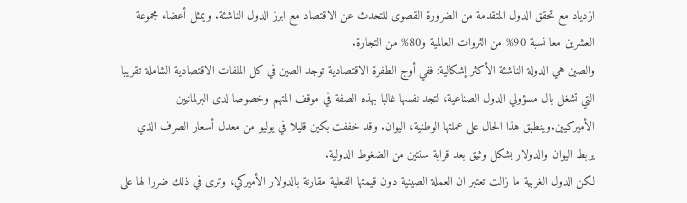ازدياد مع تحقق الدول المتقدمة من الضرورة القصوى للتحدث عن الاقتصاد مع ابرز الدول الناشئة. ويمثل أعضاء مجموعة العشرين معا نسبة 90% من الثروات العالمية و80% من التجارة.
والصين هي الدولة الناشئة الأكثر إشكالية: ففي أوج الطفرة الاقتصادية توجد الصين في كل الملفات الاقتصادية الشاملة تقريبا التي تشغل بال مسؤولي الدول الصناعية، لتجد نفسها غالبا بهذه الصفة في موقف المتهم وخصوصا لدى البرلمانيين الأميركيين.وينطبق هذا الحال على عملتها الوطنية، اليوان. وقد خففت بكين قليلا في يوليو من معدل أسعار الصرف الذي يربط اليوان والدولار بشكل وثيق بعد قرابة سنتين من الضغوط الدولية.
لكن الدول الغربية ما زالت تعتبر ان العملة الصينية دون قيمتها الفعلية مقارنة بالدولار الأميركي، وترى في ذلك ضررا لها على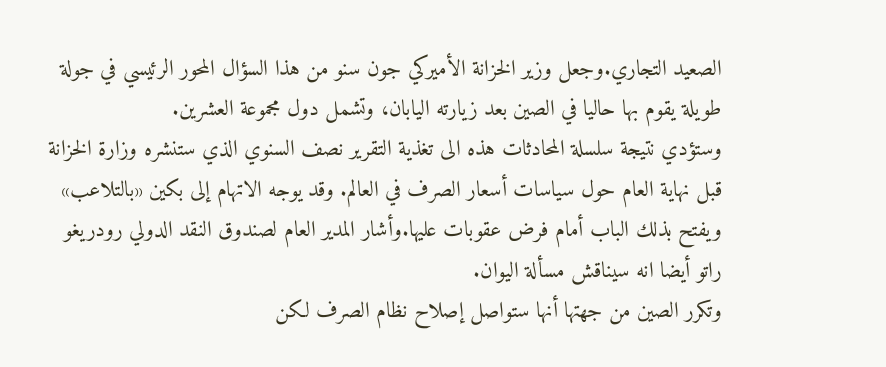الصعيد التجاري.وجعل وزير الخزانة الأميركي جون سنو من هذا السؤال المحور الرئيسي في جولة طويلة يقوم بها حاليا في الصين بعد زيارته اليابان، وتشمل دول مجموعة العشرين.
وستؤدي نتيجة سلسلة المحادثات هذه الى تغذية التقرير نصف السنوي الذي ستنشره وزارة الخزانة قبل نهاية العام حول سياسات أسعار الصرف في العالم. وقد يوجه الاتهام إلى بكين «بالتلاعب» ويفتح بذلك الباب أمام فرض عقوبات عليها.وأشار المدير العام لصندوق النقد الدولي رودريغو راتو أيضا انه سيناقش مسألة اليوان.
وتكرر الصين من جهتها أنها ستواصل إصلاح نظام الصرف لكن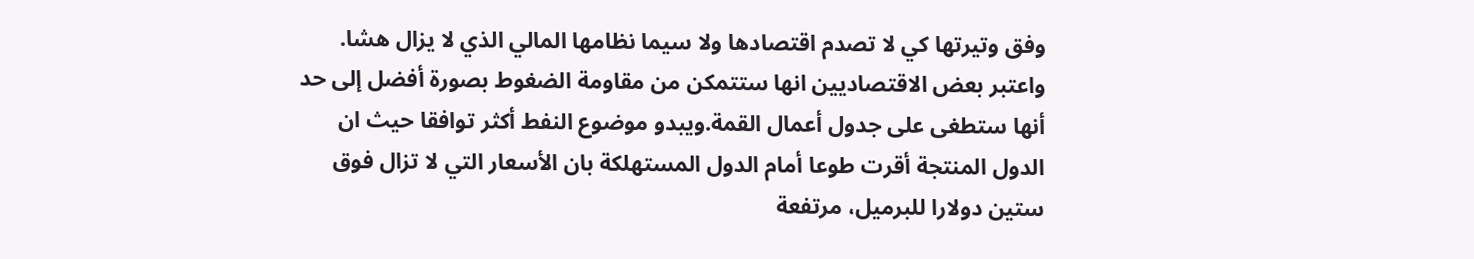وفق وتيرتها كي لا تصدم اقتصادها ولا سيما نظامها المالي الذي لا يزال هشا. واعتبر بعض الاقتصاديين انها ستتمكن من مقاومة الضغوط بصورة أفضل إلى حد أنها ستطغى على جدول أعمال القمة.ويبدو موضوع النفط أكثر توافقا حيث ان الدول المنتجة أقرت طوعا أمام الدول المستهلكة بان الأسعار التي لا تزال فوق ستين دولارا للبرميل، مرتفعة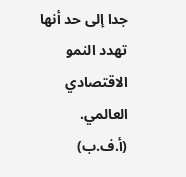جدا إلى حد أنها تهدد النمو الاقتصادي العالمي.
(أ.ف.ب)